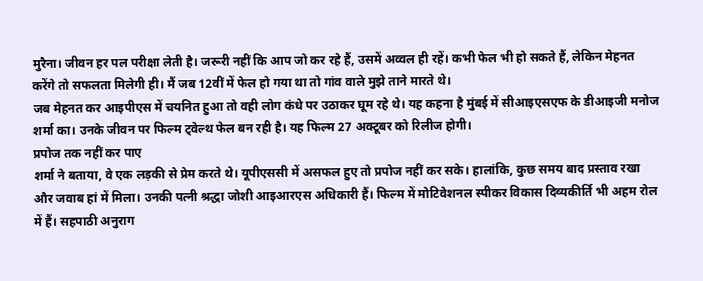मुरैना। जीवन हर पल परीक्षा लेती है। जरूरी नहीं कि आप जो कर रहे हैं, उसमें अव्वल ही रहें। कभी फेल भी हो सकते हैं, लेकिन मेहनत करेंगे तो सफलता मिलेगी ही। मैं जब 12वीं में फेल हो गया था तो गांव वाले मुझे ताने मारते थे।
जब मेहनत कर आइपीएस में चयनित हुआ तो वही लोग कंधे पर उठाकर घूम रहे थे। यह कहना है मुंबई में सीआइएसएफ के डीआइजी मनोज शर्मा का। उनके जीवन पर फिल्म ट्वेल्थ फेल बन रही है। यह फिल्म 27 अक्टूबर को रिलीज होगी।
प्रपोज तक नहीं कर पाए
शर्मा ने बताया, वे एक लड़की से प्रेम करते थे। यूपीएससी में असफल हुए तो प्रपोज नहीं कर सके। हालांकि, कुछ समय बाद प्रस्ताव रखा और जवाब हां में मिला। उनकी पत्नी श्रद्धा जोशी आइआरएस अधिकारी हैं। फिल्म में मोटिवेशनल स्पीकर विकास दिव्यकीर्ति भी अहम रोल में हैं। सहपाठी अनुराग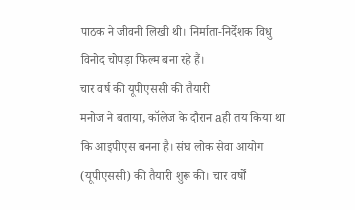पाठक ने जीवनी लिखी थी। निर्माता-निर्देशक विधु विनोद चोपड़ा फिल्म बना रहे हैं।
चार वर्ष की यूपीएससी की तैयारी
मनोज ने बताया, कॉलेज के दौरान aही तय किया था कि आइपीएस बनना है। संघ लोक सेवा आयोग (यूपीएससी) की तैयारी शुरू की। चार वर्षों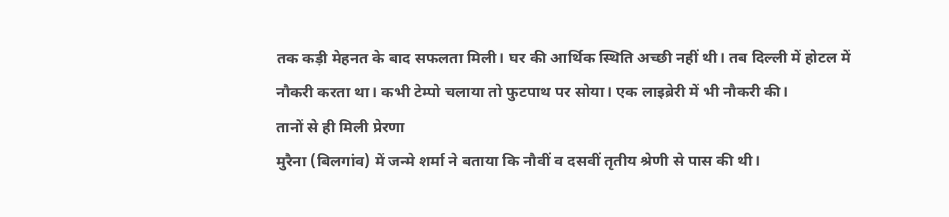तक कड़ी मेहनत के बाद सफलता मिली। घर की आर्थिक स्थिति अच्छी नहीं थी। तब दिल्ली में होटल में नौकरी करता था। कभी टेम्पो चलाया तो फुटपाथ पर सोया। एक लाइब्रेरी में भी नौकरी की।
तानों से ही मिली प्रेरणा
मुरैना (बिलगांव) में जन्मे शर्मा ने बताया कि नौवीं व दसवीं तृतीय श्रेणी से पास की थी।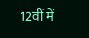12वीं में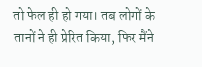तो फेल ही हो गया। तब लोगों के तानों ने ही प्रेरित किया, फिर मैंने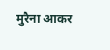मुरैना आकर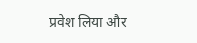प्रवेश लिया और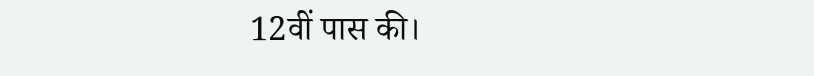12वीं पास की।